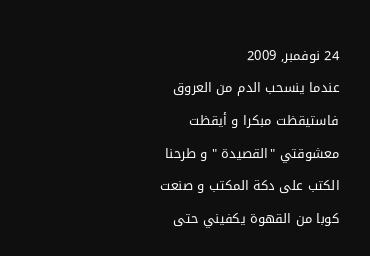24 نوفمبر, 2009
عندما ينسحب الدم من العروق
فاستيقظت مبكرا و أيقظت معشوقتي "القصيدة " و طرحنا الكتب على دكة المكتب و صنعت كوبا من القهوة يكفيني حتى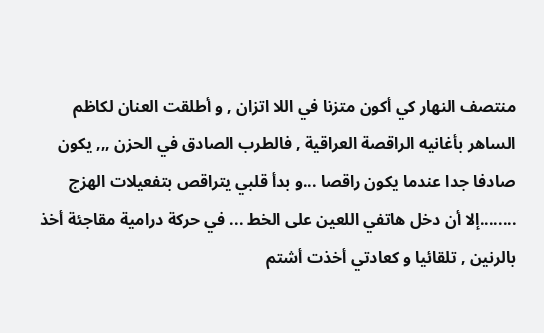منتصف النهار كي أكون متزنا في اللا اتزان , و أطلقت العنان لكاظم الساهر بأغانيه الراقصة العراقية , فالطرب الصادق في الحزن ,,, يكون صادفا جدا عندما يكون راقصا ...و بدأ قلبي يتراقص بتفعيلات الهزج ........إلا أن دخل هاتفي اللعين على الخط ... في حركة درامية مقاجئة أخذ بالرنين , تلقائيا و كعادتي أخذت أشتم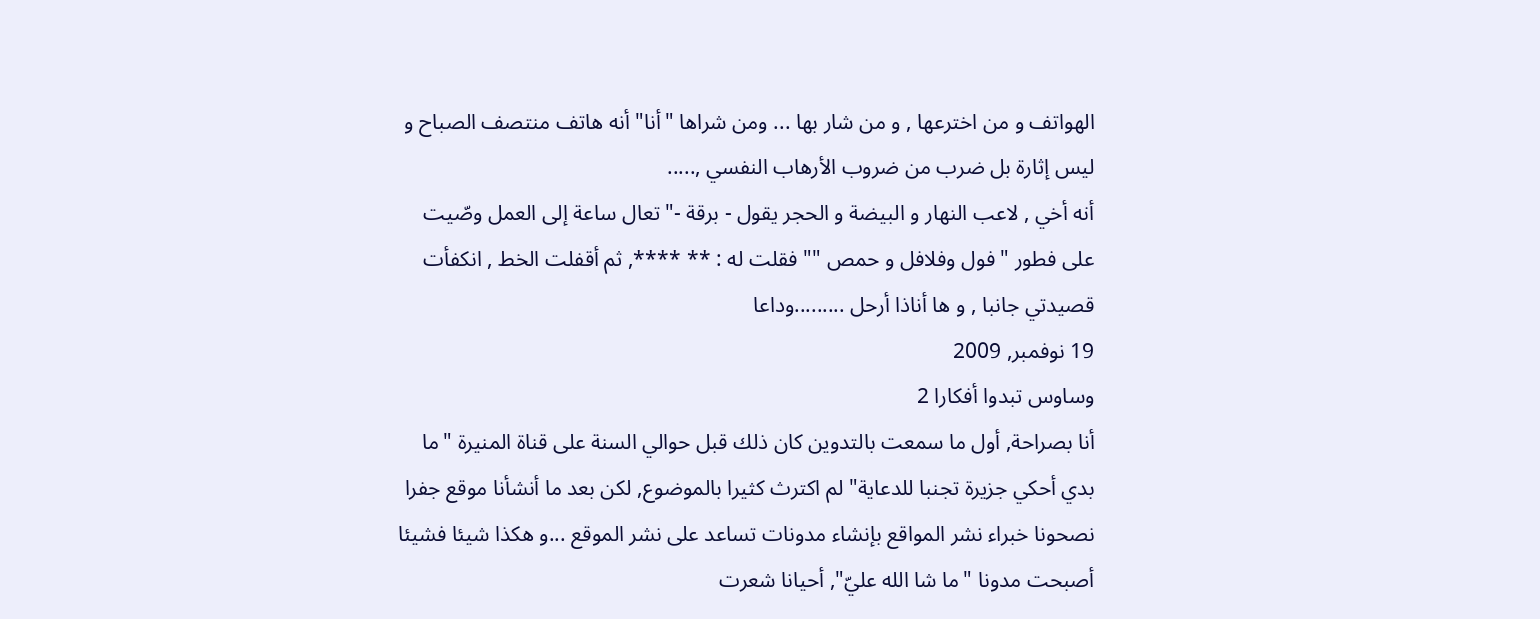الهواتف و من اخترعها , و من شار بها ... ومن شراها "أنا" أنه هاتف منتصف الصباح و ليس إثارة بل ضرب من ضروب الأرهاب النفسي ,.....
أنه أخي , لاعب النهار و البيضة و الحجر يقول - برقة -"تعال ساعة إلى العمل وصّيت على فطور "فول وفلافل و حمص "" فقلت له : ** ****, ثم أقفلت الخط , انكفأت قصيدتي جانبا , و ها أناذا أرحل .........وداعا
19 نوفمبر, 2009
وساوس تبدوا أفكارا 2
أنا بصراحة, أول ما سمعت بالتدوين كان ذلك قبل حوالي السنة على قناة المنيرة "ما بدي أحكي جزيرة تجنبا للدعاية" لم اكترث كثيرا بالموضوع, لكن بعد ما أنشأنا موقع جفرا نصحونا خبراء نشر المواقع بإنشاء مدونات تساعد على نشر الموقع ...و هكذا شيئا فشيئا أصبحت مدونا "ما شا الله عليّ", أحيانا شعرت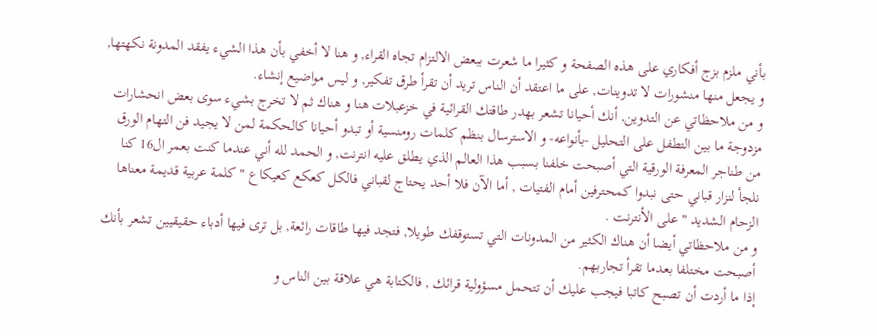بأني ملزم بزج أفكاري على هذه الصفحة و كثيرا ما شعرت ببعض الالتزام تجاه القراء, و هنا لا أخفي بأن هذا الشيء يفقد المدونة نكهتها, و يجعل منها منشورات لا تدوينات, على ما اعتقد أن الناس تريد أن تقرأ طرق تفكير, و ليس مواضيع إنشاء.
و من ملاحظاتي عن التدوين, أنك أحيانا تشعر بهدر طاقتك القرائية في خزعبلات هنا و هناك ثم لا تخرج بشيء سوى بعض انحشارات مزدوجة ما بين التطفل على التحليل -بأنواعه- و الاسترسال بنظم كلمات رومنسية أو تبدو أحيانا كالحكمة لمن لا يجيد فن التهام الورق من طناجر المعرفة الورقية التي أصبحت خلفنا بسبب هذا العالم الذي يطلق عليه انترنت, و الحمد لله أني عندما كنت بعمر ال16 كنا نلجأ لنزار قباني حتى نبدوا كمحترفين أمام الفتيات , أما الآن فلا أحد يحتاج لقباني فالكل كعكع كعيكاع " كلمة عربية قديمة معناها الزحام الشديد " على الأنترنت .
و من ملاحظاتي أيضا أن هناك الكثير من المدونات التي تستوقفك طويلا, فتجد فيها طاقات رائعة, بل ترى فيها أدباء حقيقيين تشعر بأنك أصبحت مختلفا بعدما تقرأ تجاربهم.
إذا ما أردت أن تصبح كاتبا فيجب عليك أن تتحمل مسؤولية قرائك , فالكتابة هي علاقة بين الناس و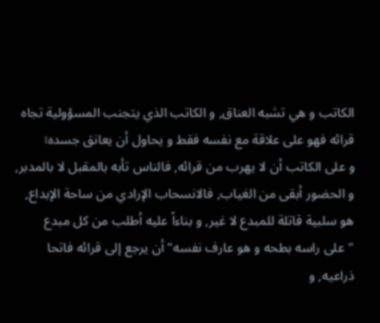الكاتب و هي تشبه العناق, و الكاتب الذي يتجنب المسؤولية تجاه قرائه فهو على علاقة مع نفسه فقط و يحاول أن يعانق جسده।
و على الكاتب أن لا يهرب من قرائه, فالناس تأبه بالمقبل لا بالمدبر, و الحضور أبقى من الغياب, فالانسحاب الإرادي من ساحة الإبداع, هو سلبية قاتلة للمبدع لا غير, و بناءاً عليه أطلب من كل مبدع "على راسه بطحه و هو عارف نفسه" أن يرجع إلى قرائه فاتحا ذراعيه, و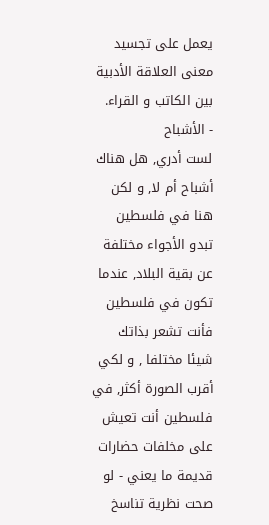يعمل على تجسيد معنى العلاقة الأدبية بين الكاتب و القراء.
- الأشباح
لست أدري, هل هناك أشباح أم لا, و لكن هنا في فلسطين تبدو الأجواء مختلفة عن بقية البلاد, عندما تكون في فلسطين فأنت تشعر بذاتك شيئا مختلفا , و لكي أقرب الصورة أكثر, في فلسطين أنت تعيش على مخلفات حضارات قديمة ما يعني - لو صحت نظرية تناسخ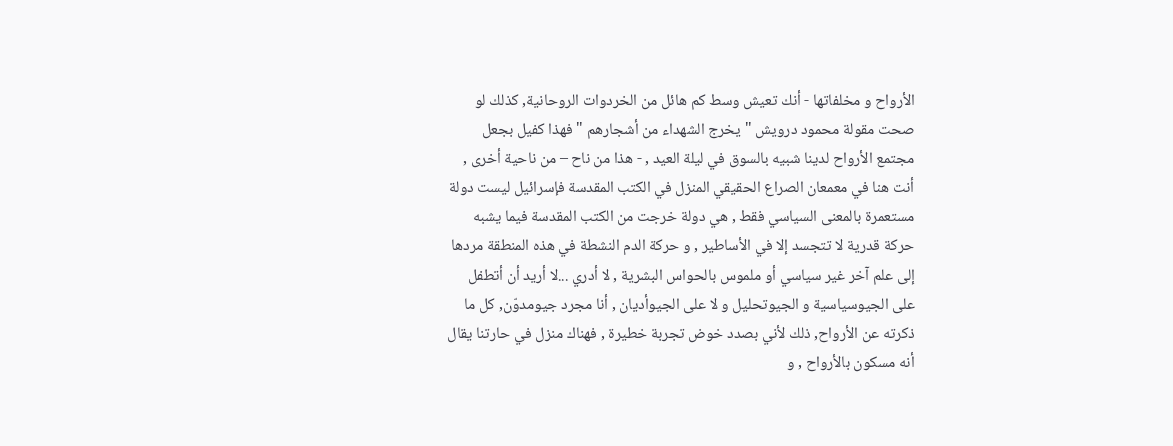الأرواح و مخلفاتها - أنك تعيش وسط كم هائل من الخردوات الروحانية, كذلك لو صحت مقولة محمود درويش "يخرج الشهداء من أشجارهم " فهذا كفيل بجعل مجتمع الأرواح لدينا شبيه بالسوق في ليلة العيد , - هذا من ناح – من ناحية أخرى , أنت هنا في معمعان الصراع الحقيقي المنزل في الكتب المقدسة فإسرائيل ليست دولة مستعمرة بالمعنى السياسي فقط , هي دولة خرجت من الكتب المقدسة فيما يشبه حركة قدرية لا تتجسد إلا في الأساطير , و حركة الدم النشطة في هذه المنطقة مردها إلى علم آخر غير سياسي أو ملموس بالحواس البشرية , لا أدري ...لا أريد أن أتطفل على الجيوسياسية و الجيوتحليل و لا على الجيوأديان , أنا مجرد جيومدوّن, كل ما ذكرته عن الأرواح, ذلك لأني بصدد خوض تجربة خطيرة , فهناك منزل في حارتنا يقال أنه مسكون بالأرواح , و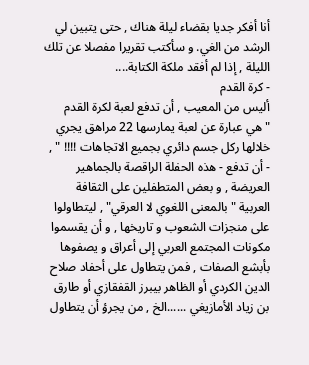أنا أفكر جديا بقضاء ليلة هناك , حتى يتبين لي الرشد من الغي. و سأكتب تقريرا مفصلا عن تلك الليلة , إذا لم أفقد ملكة الكتابة....
- كرة القدم
أليس من المعيب , أن تدفع لعبة لكرة القدم "هي عبارة عن لعبة يمارسها 22 مراهق يجري خلالها ركل جسم دائري بجميع الاتجاهات !!!! " , - أن تدفع - هذه الحفلة الراقصة بالجماهير العريضة , و بعض المتطفلين على الثقافة العربية "بالمعنى اللغوي لا العرقي" , ليتطاولوا على منجزات الشعوب و تاريخها , و أن يقسموا مكونات المجتمع العربي إلى أعراق و يصفوها بأبشع الصفات , فمن يتطاول على أحفاد صلاح الدين الكردي أو الظاهر بيبرز القفقازي أو طارق بن زياد الأمازيغي ......الخ , من يجرؤ أن يتطاول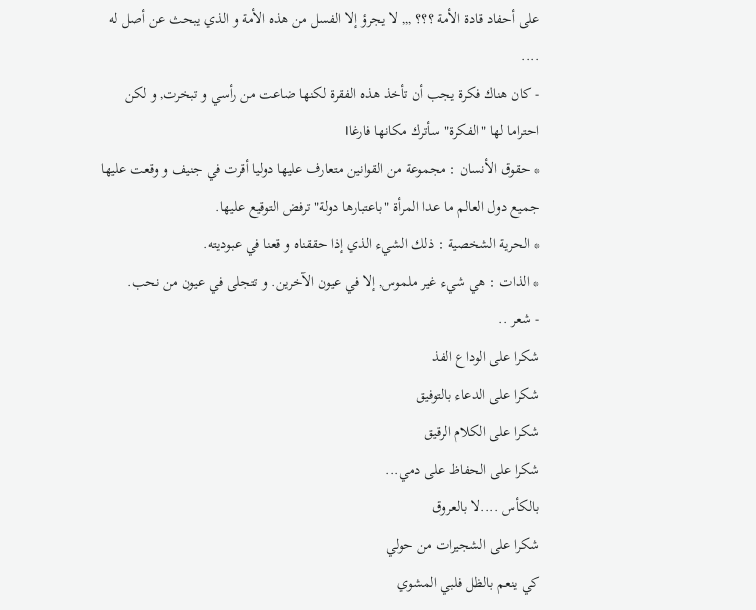على أحفاد قادة الأمة ؟؟؟ ,,, لا يجرؤ إلا الفسل من هذه الأمة و الذي يبحث عن أصل له ....
- كان هناك فكرة يجب أن تأخذ هذه الفقرة لكنها ضاعت من رأسي و تبخرت, و لكن احتراما لها "الفكرة" سأترك مكانها فارغا।
* حقوق الأنسان : مجموعة من القوانين متعارف عليها دوليا أقرت في جنيف و وقعت عليها جميع دول العالم ما عدا المرأة "باعتبارها دولة" ترفض التوقيع عليها.
* الحرية الشخصية : ذلك الشيء الذي إذا حققناه و قعنا في عبوديته.
* الذات : هي شيء غير ملموس, إلا في عيون الآخرين. و تتجلى في عيون من نحب.
- شعر ..
شكرا على الوداع الفذ
شكرا على الدعاء بالتوفيق
شكرا على الكلام الرقيق
شكرا على الحفاظ على دمي...
بالكأس ....لا بالعروق
شكرا على الشجيرات من حولي
كي ينعم بالظل فلبي المشوي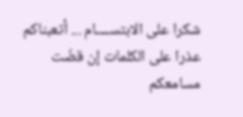شكرا على الابتســــام ... أتعبناكم
عذرا على الكلمات إن قضّت مسامعكم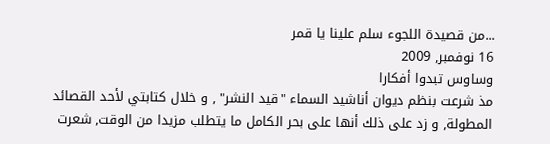...من قصيدة اللجوء سلم علينا يا قمر
16 نوفمبر, 2009
وساوس تبدوا أفكارا
مذ شرعت بنظم ديوان أناشيد السماء "قيد النشر" , و خلال كتابتي لأحد القصائد المطولة, و زد على ذلك أنها على بحر الكامل ما يتطلب مزيدا من الوقت, شعرت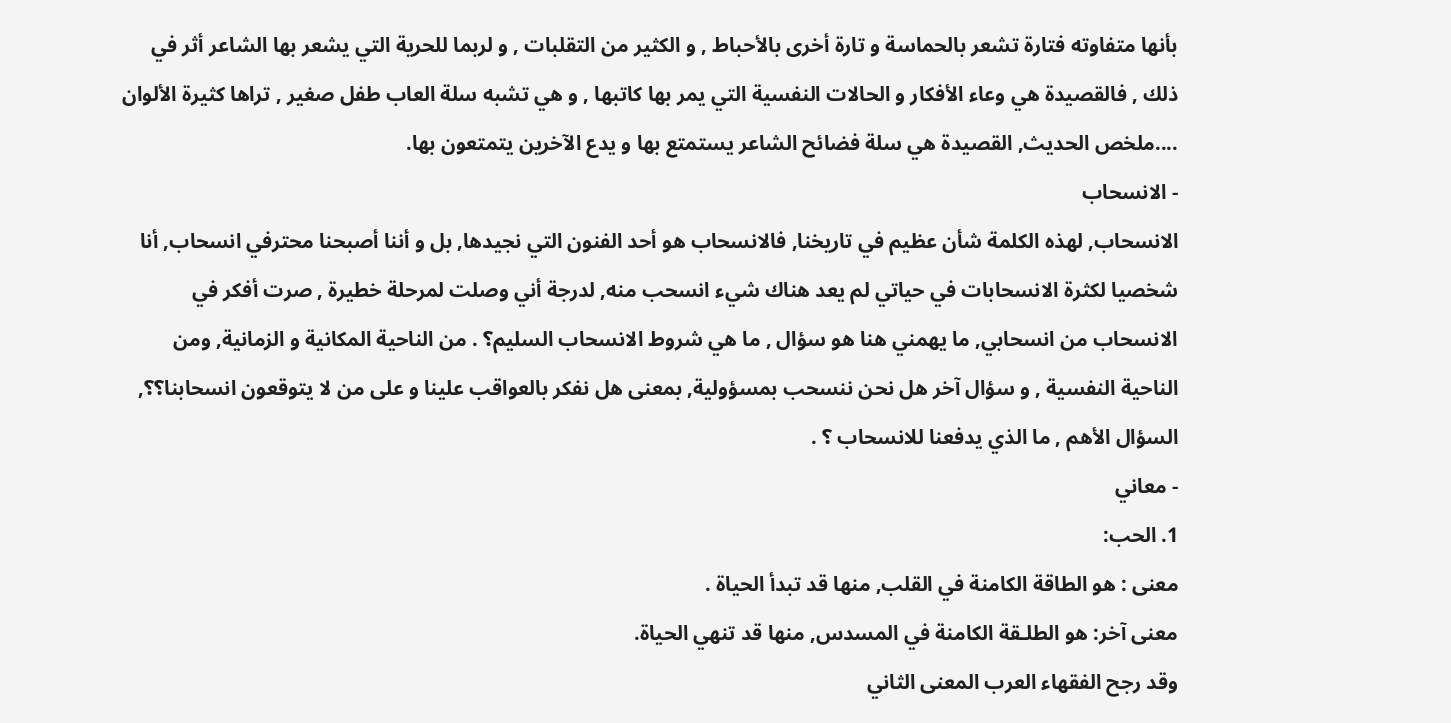بأنها متفاوته فتارة تشعر بالحماسة و تارة أخرى بالأحباط , و الكثير من التقلبات , و لربما للحرية التي يشعر بها الشاعر أثر في ذلك , فالقصيدة هي وعاء الأفكار و الحالات النفسية التي يمر بها كاتبها , و هي تشبه سلة العاب طفل صغير , تراها كثيرة الألوان ....ملخص الحديث, القصيدة هي سلة فضائح الشاعر يستمتع بها و يدع الآخرين يتمتعون بها.
- الانسحاب
الانسحاب, لهذه الكلمة شأن عظيم في تاريخنا, فالانسحاب هو أحد الفنون التي نجيدها, بل و أننا أصبحنا محترفي انسحاب, أنا شخصيا لكثرة الانسحابات في حياتي لم يعد هناك شيء انسحب منه, لدرجة أني وصلت لمرحلة خطيرة , صرت أفكر في الانسحاب من انسحابي, ما يهمني هنا هو سؤال , ما هي شروط الانسحاب السليم؟ . من الناحية المكانية و الزمانية, ومن الناحية النفسية , و سؤال آخر هل نحن ننسحب بمسؤولية, بمعنى هل نفكر بالعواقب علينا و على من لا يتوقعون انسحابنا؟؟, السؤال الأهم , ما الذي يدفعنا للانسحاب ؟ .
- معاني
1. الحب:
معنى : هو الطاقة الكامنة في القلب, منها قد تبدأ الحياة .
معنى آخر: هو الطلـقة الكامنة في المسدس, منها قد تنهي الحياة.
وقد رجح الفقهاء العرب المعنى الثاني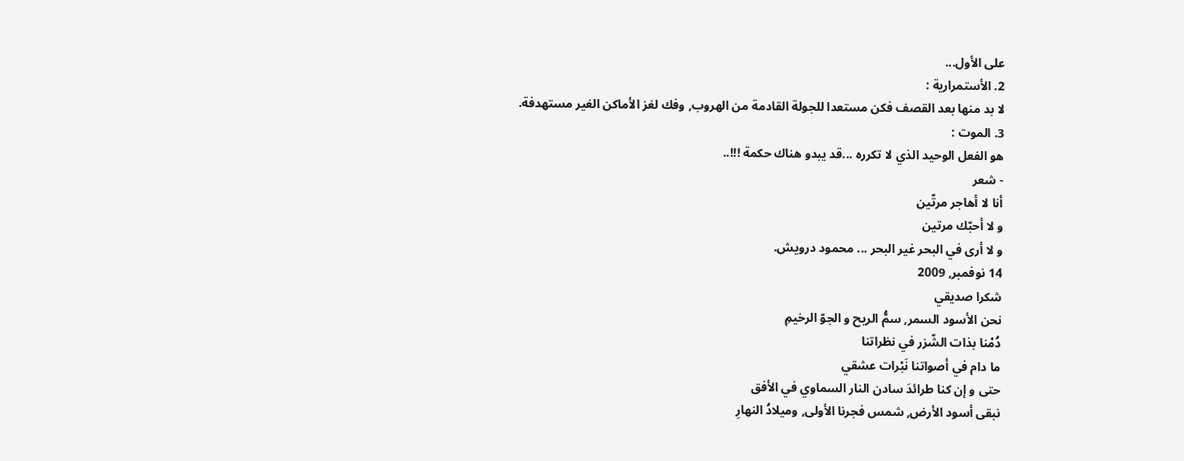على الأول...
2. الأستمرارية :
لا بد منها بعد القصف فكن مستعدا للجولة القادمة من الهروب, وفك لغز الأماكن الغير مستهدفة.
3. الموت :
هو الفعل الوحيد الذي لا تكرره ...قد يبدو هناك حكمة !!!..
- شعر
أنا لا أهاجر مرتّين
و لا أحبّك مرتين
و لا أرى في البحر غير البحر ... محمود درويش.
14 نوفمبر, 2009
شكرا صديقي
نحن الأسود السمر, سمُّ الريح و الجوّ الرخيمِ
دُمْنا بذات الشّزر في نظراتنا
ما دام في أصواتنا نَبْرات عشقي
حتى و إن كنا طرائدَ سادن النار السماوي في الأفق
نبقى أسود الأرض, شمس فجرنا الأولى, وميلادُ النهارِ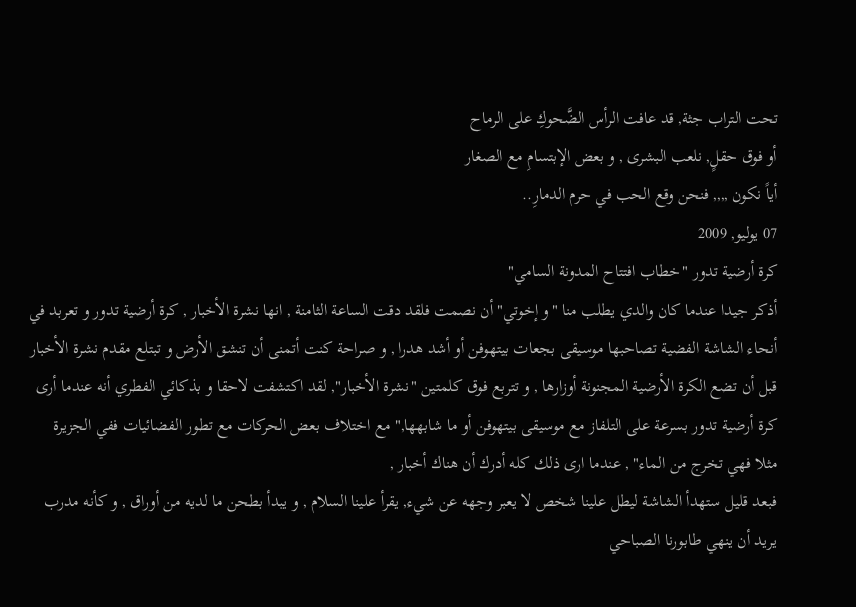تحت التراب جثة, قد عافت الرأس الضَّحوكِ على الرماح
أو فوق حقلٍ, نلعب البشرى , و بعض الإبتسامِ مع الصغار
أياً نكون ,,,, فنحن وقع الحب في حرم الدمارِ..
07 يوليو, 2009
كرة أرضية تدور "خطاب افتتاح المدونة السامي"
أذكر جيدا عندما كان والدي يطلب منا "و إخوتي" أن نصمت فلقد دقت الساعة الثامنة , انها نشرة الأخبار , كرة أرضية تدور و تعربد في أنحاء الشاشة الفضية تصاحبها موسيقى بجعات بيتهوفن أو أشد هدرا , و صراحة كنت أتمنى أن تنشق الأرض و تبتلع مقدم نشرة الأخبار قبل أن تضع الكرة الأرضية المجنونة أوزارها , و تتربع فوق كلمتين "نشرة الأخبار", لقد اكتشفت لاحقا و بذكائي الفطري أنه عندما أرى كرة أرضية تدور بسرعة على التلفاز مع موسيقى بيتهوفن أو ما شابهها," مع اختلاف بعض الحركات مع تطور الفضائيات ففي الجزيرة مثلا فهي تخرج من الماء" , عندما ارى ذلك كله أدرك أن هناك أخبار ,
فبعد قليل ستهدأ الشاشة ليطل علينا شخص لا يعبر وجهه عن شيء, يقرأ علينا السلام , و يبدأ بطحن ما لديه من أوراق , و كأنه مدرب يريد أن ينهي طابورنا الصباحي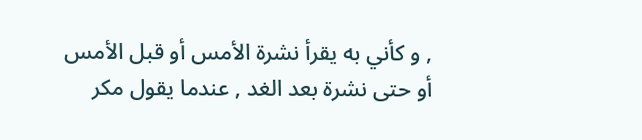, و كأني به يقرأ نشرة الأمس أو قبل الأمس أو حتى نشرة بعد الغد , عندما يقول مكر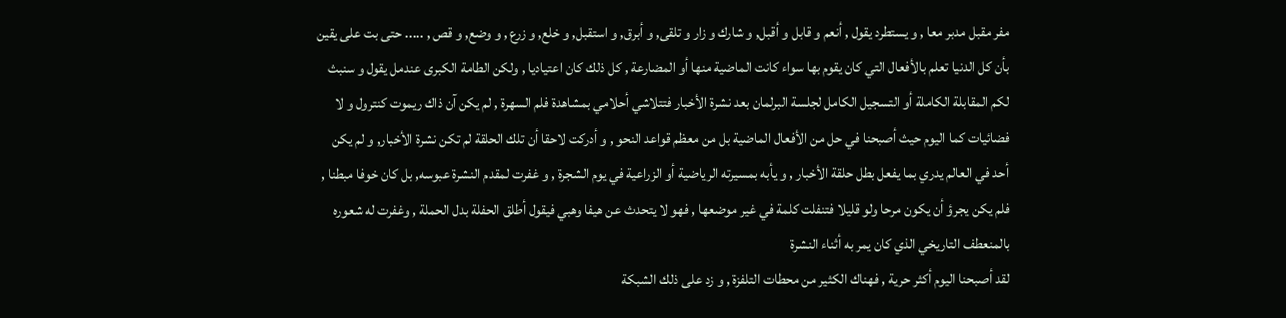مفر مقبل مدبر معا , و يستطرد يقول , أنعم و قابل و أقبل, و شارك و زار و تلقى, و أبرق, و استقبل, و خلع, و زرع , و وضع, و قص , ..... حتى بت على يقين بأن كل الدنيا تعلم بالأفعال التي كان يقوم بها سواء كانت الماضية منها أو المضارعة , كل ذلك كان اعتياديا , ولكن الطامة الكبرى عندمل يقول و سنبث لكم المقابلة الكاملة أو التسجيل الكامل لجلسة البرلمان بعد نشرة الأخبار فتتلاشي أحلامي بمشاهدة فلم السهرة , لم يكن آن ذاك ريموت كنترول و لا فضائيات كما اليوم حيث أصبحنا في حل من الأفعال الماضية بل من معظم قواعد النحو , و أدركت لاحقا أن تلك الحلقة لم تكن نشرة الأخبار, و لم يكن أحد في العالم يدري بما يفعل بطل حلقة الأخبار , و يأبه بمسيرته الرياضية أو الزراعية في يوم الشجرة , و غفرت لمقدم النشرة عبوسه, بل كان خوفا مبطنا , فلم يكن يجرؤ أن يكون مرحا ولو قليلا فتنفلت كلمة في غير موضعها , فهو لا يتحدث عن هيفا وهبي فيقول أطلق الحفلة بدل الحملة , وغفرت له شعوره بالمنعطف التاريخي الذي كان يمر به أثناء النشرة
لقد أصبحنا اليوم أكثر حرية , فهناك الكثير من محطات التلفزة , و زد على ذلك الشبكة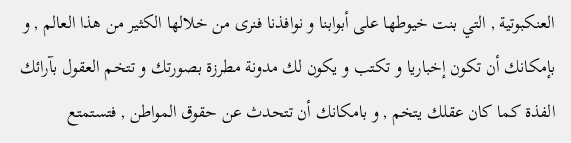العنكبوتية , التي بنت خيوطها على أبوابنا و نوافذنا فنرى من خلالها الكثير من هذا العالم , و بإمكانك أن تكون إخباريا و تكتب و يكون لك مدونة مطرزة بصورتك و تتخم العقول بآرائك الفذة كما كان عقلك يتخم , و بامكانك أن تتحدث عن حقوق المواطن , فتستمتع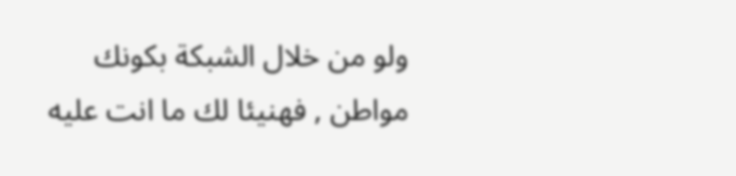ولو من خلال الشبكة بكونك مواطن , فهنيئا لك ما انت عليه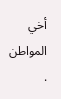أخي المواطن .